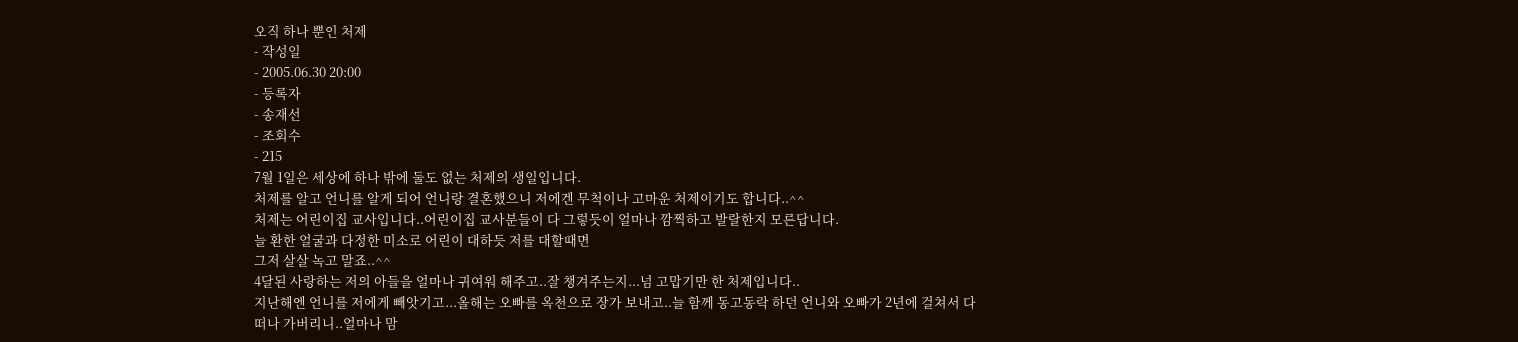오직 하나 뿐인 처제
- 작성일
- 2005.06.30 20:00
- 등록자
- 송재선
- 조회수
- 215
7월 1일은 세상에 하나 밖에 둘도 없는 처제의 생일입니다.
처제를 알고 언니를 알게 되어 언니랑 결혼했으니 저에겐 무척이나 고마운 처제이기도 합니다..^^
처제는 어린이집 교사입니다..어린이집 교사분들이 다 그렇듯이 얼마나 깜찍하고 발랄한지 모른답니다.
늘 환한 얼굴과 다정한 미소로 어린이 대하듯 저를 대할때면
그저 살살 녹고 말죠..^^
4달된 사랑하는 저의 아들을 얼마나 귀여워 해주고..잘 챙겨주는지...넘 고맙기만 한 처제입니다..
지난해엔 언니를 저에게 빼앗기고...올해는 오빠를 옥천으로 장가 보내고..늘 함께 동고동락 하던 언니와 오빠가 2년에 걸쳐서 다 떠나 가버리니..얼마나 맘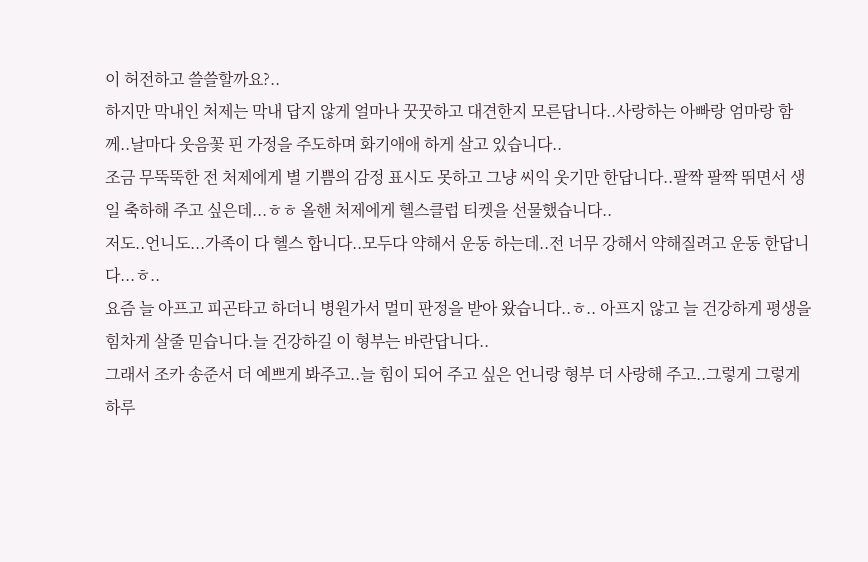이 허전하고 쓸쓸할까요?..
하지만 막내인 처제는 막내 답지 않게 얼마나 꿋꿋하고 대견한지 모른답니다..사랑하는 아빠랑 엄마랑 함께..날마다 웃음꽃 핀 가정을 주도하며 화기애애 하게 살고 있습니다..
조금 무뚝뚝한 전 처제에게 별 기쁨의 감정 표시도 못하고 그냥 씨익 웃기만 한답니다..팔짝 팔짝 뛰면서 생일 축하해 주고 싶은데...ㅎㅎ 올핸 처제에게 헬스클럽 티켓을 선물했습니다..
저도..언니도...가족이 다 헬스 합니다..모두다 약해서 운동 하는데..전 너무 강해서 약해질려고 운동 한답니다...ㅎ..
요즘 늘 아프고 피곤타고 하더니 병원가서 멀미 판정을 받아 왔습니다..ㅎ.. 아프지 않고 늘 건강하게 평생을 힘차게 살줄 믿습니다.늘 건강하길 이 형부는 바란답니다..
그래서 조카 송준서 더 예쁘게 봐주고..늘 힘이 되어 주고 싶은 언니랑 형부 더 사랑해 주고..그렇게 그렇게 하루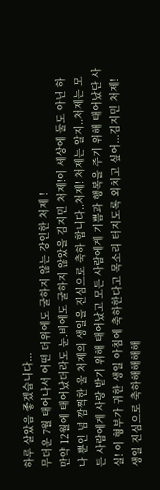하루 살았음 좋겠습니다...
무더운 7월 태어나서 어떤 더위에도 굴하지 않는 강인한 처제 !
만약 12월에 태어났더라도 눈.비에도 굴하지 않았을 김지민 처제!이 세상에 둘도 아닌 하나 뿐인 넘 깜찍한 울 처제의 생일을 진심으로 축하 합니다..처제! 처제는 알지..처제는 모든 사람에게 사랑 받기 위해 태어났고 모든 사람에게 기쁨과 행복을 주기 위해 태어났단 사실! 이 형부가 귀한 생일 아침에 축하한다고 목소리 터지도록 외치고 싶어...김지민 처제! 생일 진심으로 축하해해해해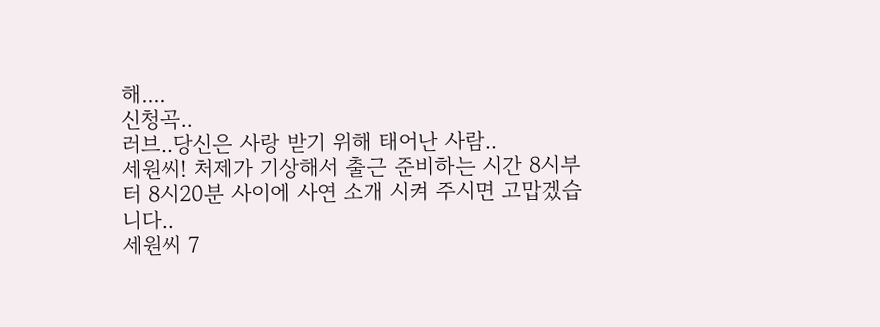해....
신청곡..
러브..당신은 사랑 받기 위해 태어난 사람..
세원씨! 처제가 기상해서 출근 준비하는 시간 8시부터 8시20분 사이에 사연 소개 시켜 주시면 고맙겠습니다..
세원씨 7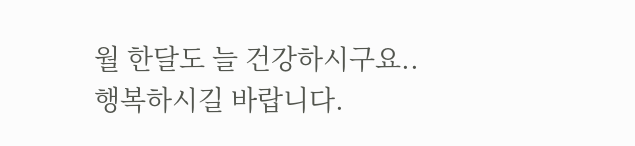월 한달도 늘 건강하시구요..행복하시길 바랍니다.